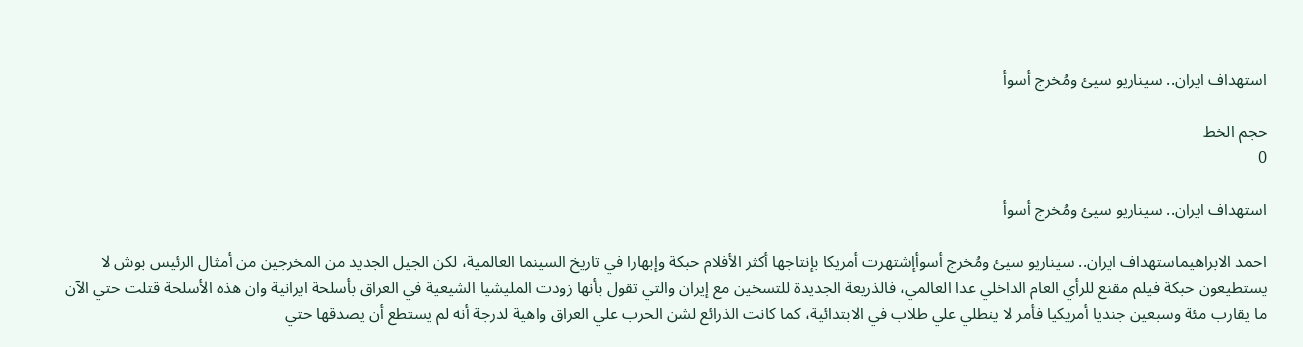استهداف ايران.. سيناريو سيئ ومُخرج أسوأ

حجم الخط
0

استهداف ايران.. سيناريو سيئ ومُخرج أسوأ

احمد الابراهيماستهداف ايران.. سيناريو سيئ ومُخرج أسوأإشتهرت أمريكا بإنتاجها أكثر الأفلام حبكة وإبهارا في تاريخ السينما العالمية، لكن الجيل الجديد من المخرجين من أمثال الرئيس بوش لا يستطيعون حبكة فيلم مقنع للرأي العام الداخلي عدا العالمي، فالذريعة الجديدة للتسخين مع إيران والتي تقول بأنها زودت المليشيا الشيعية في العراق بأسلحة ايرانية وان هذه الأسلحة قتلت حتي الآن ما يقارب مئة وسبعين جنديا أمريكيا فأمر لا ينطلي علي طلاب في الابتدائية، كما كانت الذرائع لشن الحرب علي العراق واهية لدرجة أنه لم يستطع أن يصدقها حتي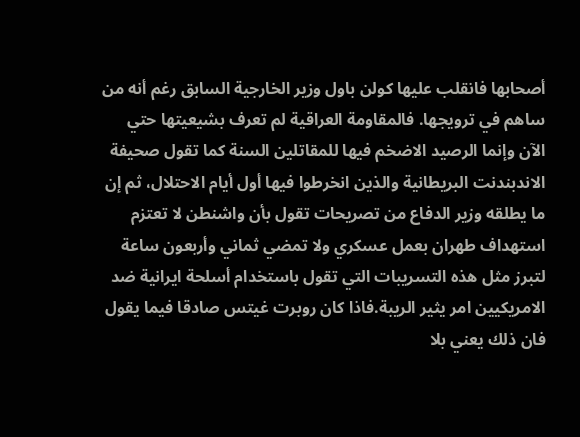أصحابها فانقلب عليها كولن باول وزير الخارجية السابق رغم أنه من ساهم في ترويجها. فالمقاومة العراقية لم تعرف بشيعيتها حتي الآن وإنما الرصيد الاضخم فيها للمقاتلين السنة كما تقول صحيفة الاندبندنت البريطانية والذين انخرطوا فيها أول أيام الاحتلال، ثم إن ما يطلقه وزير الدفاع من تصريحات تقول بأن واشنطن لا تعتزم استهداف طهران بعمل عسكري ولا تمضي ثماني وأربعون ساعة لتبرز مثل هذه التسريبات التي تقول باستخدام أسلحة ايرانية ضد الامريكيين امر يثير الريبة.فاذا كان روبرت غيتس صادقا فيما يقول فان ذلك يعني بلا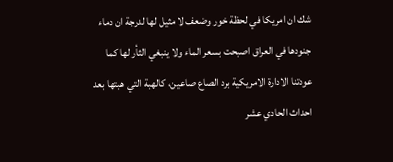شك ان امريكا في لحظة خور وضعف لا مثيل لها لدرجة ان دماء جنودها في العراق اصبحت بسعر الماء ولا ينبغي الثأر لها كما عودتنا الادارة الامريكية برد الصاع صاعين، كالهبة التي هبتها بعد احداث الحادي عشر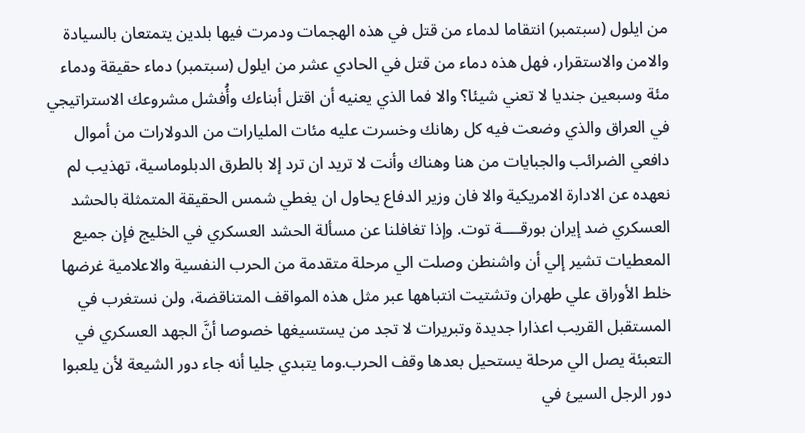من ايلول (سبتمبر) انتقاما لدماء من قتل في هذه الهجمات ودمرت فيها بلدين يتمتعان بالسيادة والامن والاستقرار، فهل هذه دماء من قتل في الحادي عشر من ايلول (سبتمبر) دماء حقيقة ودماء مئة وسبعين جنديا لا تعني شيئا؟ والا فما الذي يعنيه أن اقتل أبناءك وأُفشل مشروعك الاستراتيجي في العراق والذي وضعت فيه كل رهانك وخسرت عليه مئات المليارات من الدولارات من أموال دافعي الضرائب والجبايات من هنا وهناك وأنت لا تريد ان ترد إلا بالطرق الدبلوماسية، تهذيب لم نعهده عن الادارة الامريكية والا فان وزير الدفاع يحاول ان يغطي شمس الحقيقة المتمثلة بالحشد العسكري ضد إيران بورقــــة توت. وإذا تغافلنا عن مسألة الحشد العسكري في الخليج فإن جميع المعطيات تشير إلي أن واشنطن وصلت الي مرحلة متقدمة من الحرب النفسية والاعلامية غرضها خلط الأوراق علي طهران وتشتيت انتباهها عبر مثل هذه المواقف المتناقضة، ولن نستغرب في المستقبل القريب اعذارا جديدة وتبريرات لا تجد من يستسيغها خصوصا أنَّ الجهد العسكري في التعبئة يصل الي مرحلة يستحيل بعدها وقف الحرب.وما يتبدي جليا أنه جاء دور الشيعة لأن يلعبوا دور الرجل السيئ في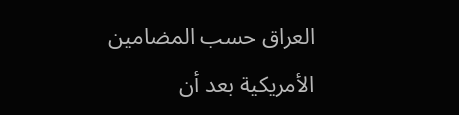العراق حسب المضامين الأمريكية بعد أن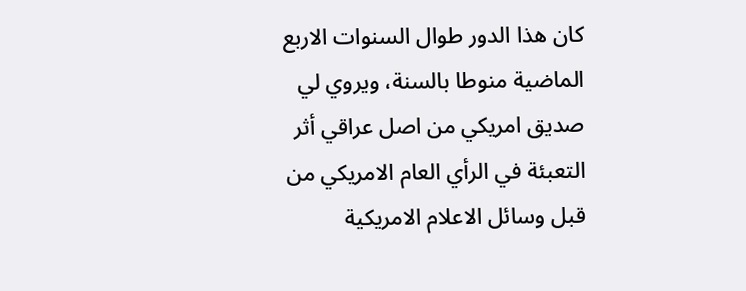كان هذا الدور طوال السنوات الاربع الماضية منوطا بالسنة، ويروي لي صديق امريكي من اصل عراقي أثر التعبئة في الرأي العام الامريكي من قبل وسائل الاعلام الامريكية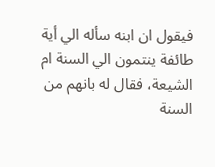فيقول ان ابنه سأله الي أية طائفة ينتمون الي السنة ام الشيعة، فقال له بانهم من السنة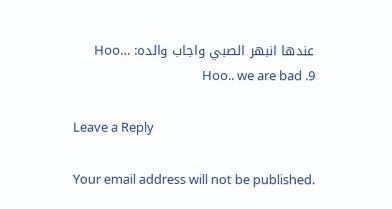عندها انبهر الصبي واجاب والده: Hoo… Hoo.. we are bad .9

Leave a Reply

Your email address will not be published.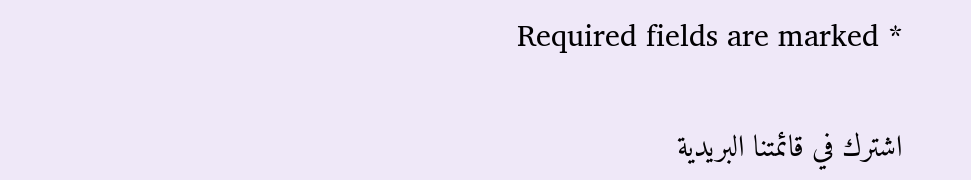Required fields are marked *

اشترك في قائمتنا البريدية